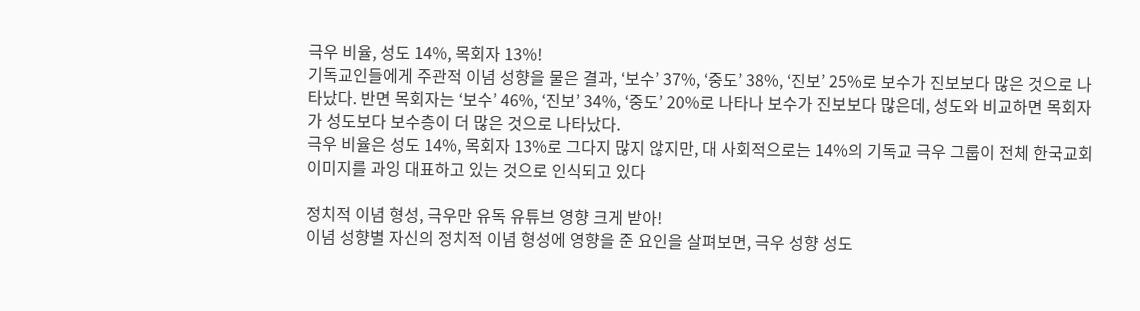극우 비율, 성도 14%, 목회자 13%!
기독교인들에게 주관적 이념 성향을 물은 결과, ‘보수’ 37%, ‘중도’ 38%, ‘진보’ 25%로 보수가 진보보다 많은 것으로 나타났다. 반면 목회자는 ‘보수’ 46%, ‘진보’ 34%, ‘중도’ 20%로 나타나 보수가 진보보다 많은데, 성도와 비교하면 목회자가 성도보다 보수층이 더 많은 것으로 나타났다.
극우 비율은 성도 14%, 목회자 13%로 그다지 많지 않지만, 대 사회적으로는 14%의 기독교 극우 그룹이 전체 한국교회 이미지를 과잉 대표하고 있는 것으로 인식되고 있다

정치적 이념 형성, 극우만 유독 유튜브 영향 크게 받아!
이념 성향별 자신의 정치적 이념 형성에 영향을 준 요인을 살펴보면, 극우 성향 성도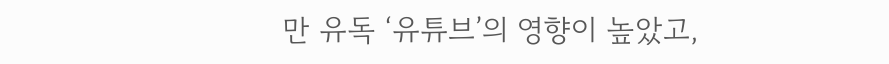만 유독 ‘유튜브’의 영향이 높았고,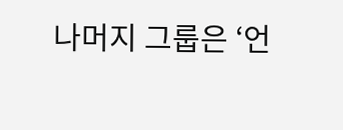나머지 그룹은 ‘언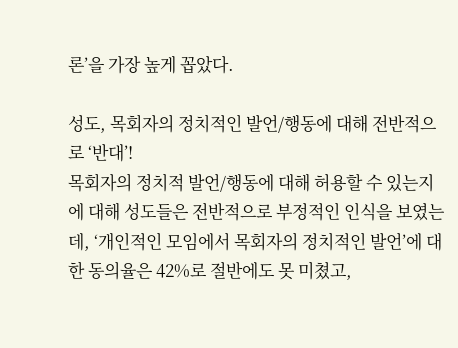론’을 가장 높게 꼽았다.

성도, 목회자의 정치적인 발언/행동에 대해 전반적으로 ‘반대’!
목회자의 정치적 발언/행동에 대해 허용할 수 있는지에 대해 성도들은 전반적으로 부정적인 인식을 보였는데, ‘개인적인 모임에서 목회자의 정치적인 발언’에 대한 동의율은 42%로 절반에도 못 미쳤고,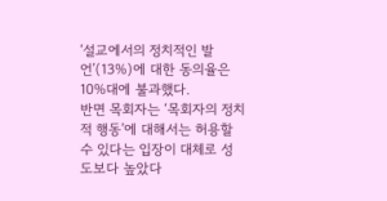‘설교에서의 정치적인 발언’(13%)에 대한 동의율은 10%대에 불과했다.
반면 목회자는 ‘목회자의 정치적 행동’에 대해서는 허용할 수 있다는 입장이 대체로 성도보다 높았다